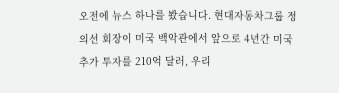오전에 뉴스 하나를 봤습니다. 현대자동차그룹 정의선 회장이 미국 백악관에서 앞으로 4년간 미국 추가 투자를 210억 달러, 우리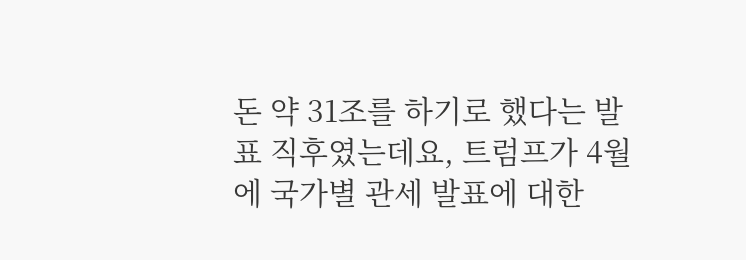돈 약 31조를 하기로 했다는 발표 직후였는데요, 트럼프가 4월에 국가별 관세 발표에 대한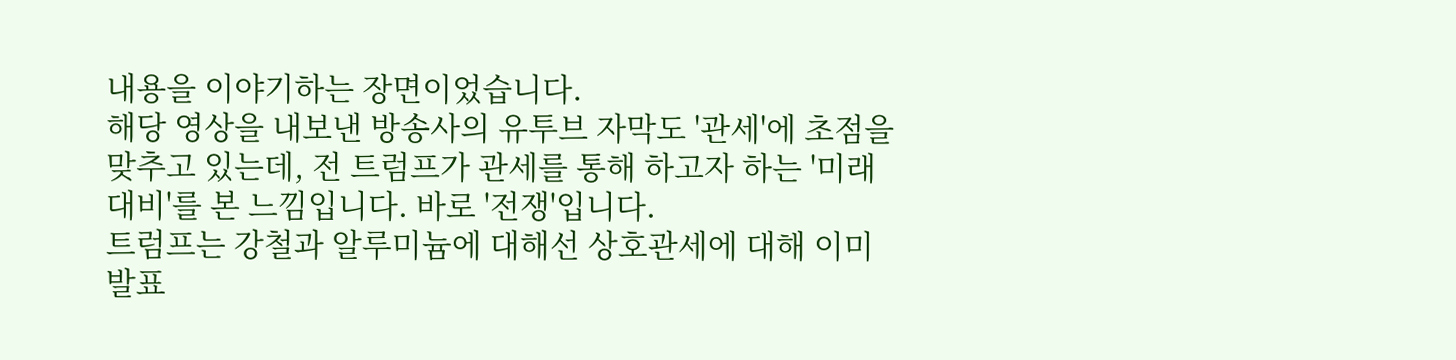내용을 이야기하는 장면이었습니다.
해당 영상을 내보낸 방송사의 유투브 자막도 '관세'에 초점을 맞추고 있는데, 전 트럼프가 관세를 통해 하고자 하는 '미래 대비'를 본 느낌입니다. 바로 '전쟁'입니다.
트럼프는 강철과 알루미늄에 대해선 상호관세에 대해 이미 발표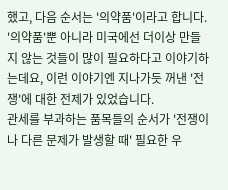했고, 다음 순서는 '의약품'이라고 합니다. '의약품'뿐 아니라 미국에선 더이상 만들지 않는 것들이 많이 필요하다고 이야기하는데요, 이런 이야기엔 지나가듯 꺼낸 '전쟁'에 대한 전제가 있었습니다.
관세를 부과하는 품목들의 순서가 '전쟁이나 다른 문제가 발생할 때' 필요한 우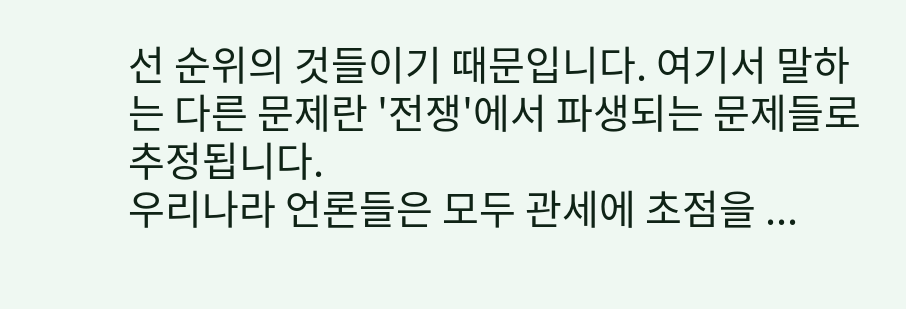선 순위의 것들이기 때문입니다. 여기서 말하는 다른 문제란 '전쟁'에서 파생되는 문제들로 추정됩니다.
우리나라 언론들은 모두 관세에 초점을 ...